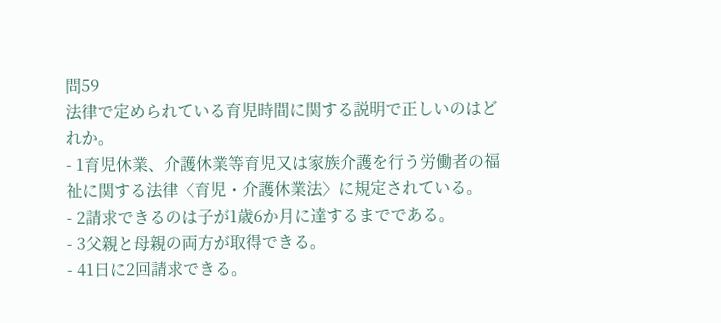問59
法律で定められている育児時間に関する説明で正しいのはどれか。
- 1育児休業、介護休業等育児又は家族介護を行う労働者の福祉に関する法律〈育児・介護休業法〉に規定されている。
- 2請求できるのは子が1歳6か月に達するまでである。
- 3父親と母親の両方が取得できる。
- 41日に2回請求できる。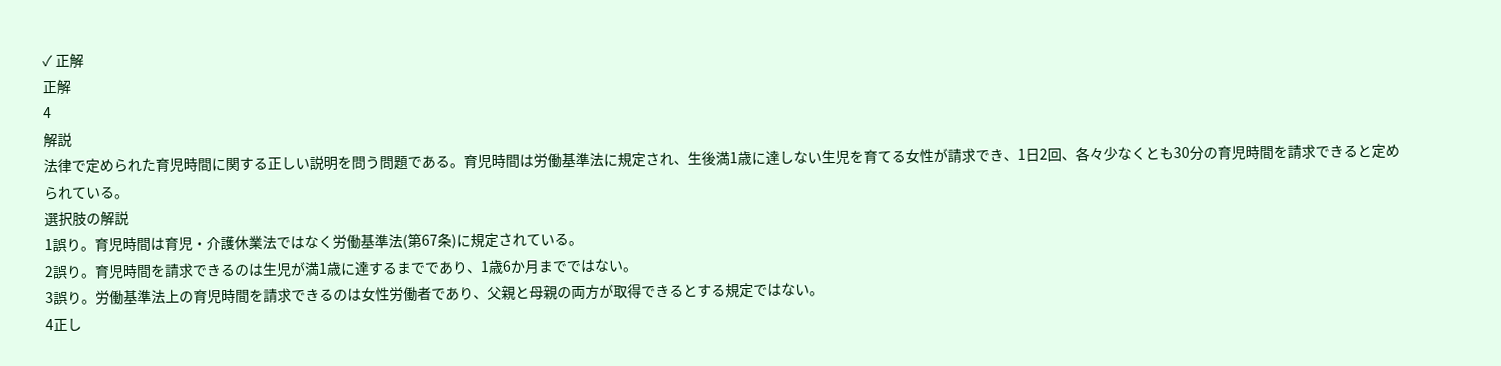✓ 正解
正解
4
解説
法律で定められた育児時間に関する正しい説明を問う問題である。育児時間は労働基準法に規定され、生後満1歳に達しない生児を育てる女性が請求でき、1日2回、各々少なくとも30分の育児時間を請求できると定められている。
選択肢の解説
1誤り。育児時間は育児・介護休業法ではなく労働基準法(第67条)に規定されている。
2誤り。育児時間を請求できるのは生児が満1歳に達するまでであり、1歳6か月までではない。
3誤り。労働基準法上の育児時間を請求できるのは女性労働者であり、父親と母親の両方が取得できるとする規定ではない。
4正し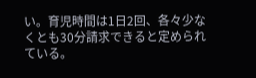い。育児時間は1日2回、各々少なくとも30分請求できると定められている。